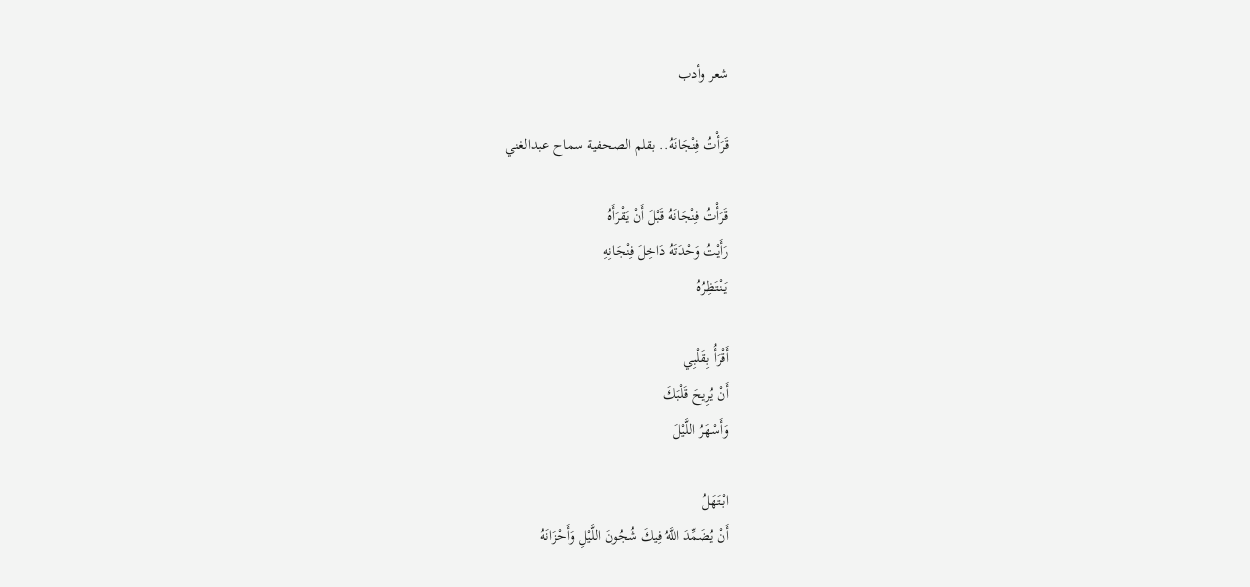شعر وأدب

قَرَأْتُ فِنْجَانَهُ.. بقلم الصحفية سماح عبدالغني

قَرَأْتُ فِنْجَانَهُ قَبْلَ أَنْ يَقْرَأَهُ
رَأَيْتُ وَحْدَتَهُ دَاخِلَ فِنْجَانِهِ
يَنْتَظِرُهُ

أَقْرَأُ بِقَلْبِي
أَنْ يُرِيحَ قَلْبَكَ
وَأَسْهَرُ اللَّيْلَ

ابْتَهَلُ
أَنْ يُضَمِّدَ اللَّهُ فِيكَ شُجُونَ اللَّيْلِ وَأَحْزَانَهُ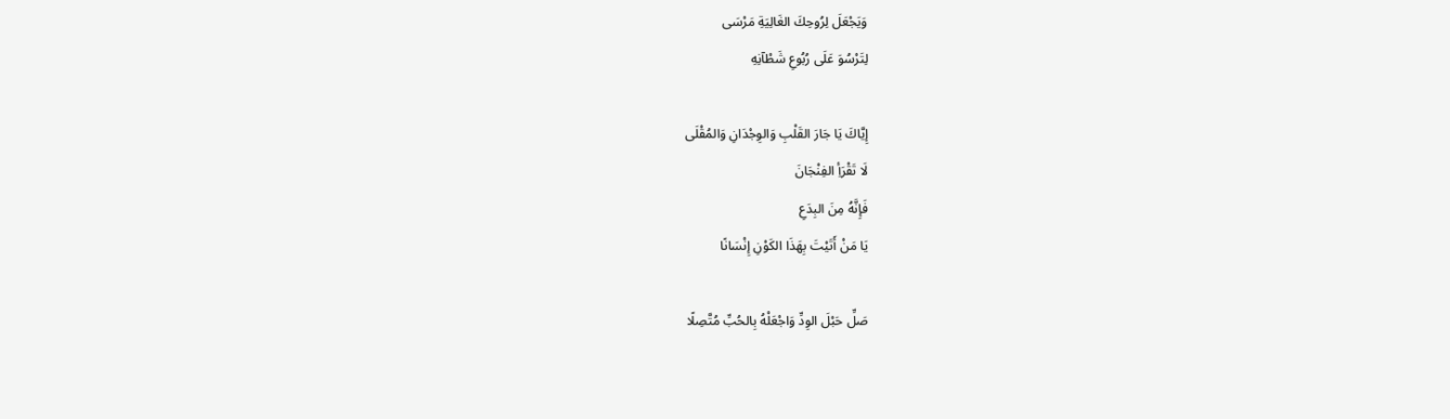وَيَجْعَلَ لِرُوحِكَ الغَالِيَةِ مَرْسَى
لِتَرْسُوَ عَلَى رُبُوعِ شَطْآنِهِ

إِيَّاكَ يَا جَارَ القَلْبِ وَالوِجْدَانِ وَالمُقْلَى
لَا تَقْرَأِ الفِنْجَانَ
فَإِنَّهُ مِنَ البِدَعِ
يَا مَنْ أَتَيْتَ بِهَذَا الكَوْنِ إِنْسَانًا

صَلِّ حَبْلَ الوِدِّ وَاجْعَلْهُ بِالحُبِّ مُتَّصِلًا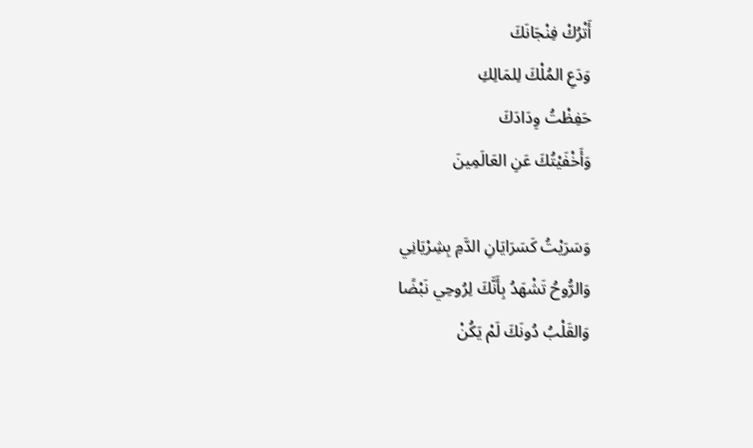أَتْرُكْ فِنْجَانَكَ
وَدَعِ المُلْكَ لِلمَالِكِ
حَفِظْتُ وِدَادَكَ
وَأَخْفَيْتُكَ عَنِ العَالَمِينَ

وَسَرَيْتُ كَسَرَايَانِ الدَّمِ بِشِرْيَانِي
وَالرُّوحُ تَشْهَدُ بِأَنَّكَ لِرُوحِي نَبْضًا
وَالقَلْبُ دُونَكَ لَمْ يَكُنْ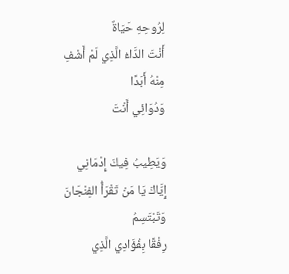لِرُوحِهِ حَيَاةٌ
أَنْتَ الدَّاءُ الَّذِي لَمْ أَشْفِ مِنْهُ أَبَدًا
وَدُوَائِي أَنْتَ

وَيَطِيبُ فِيكَ إِدْمَانِي
إِيَّاكَ يَا مَنْ تَقْرَأُ الفِنْجَانَ وَتَبْتَسِمُ
رِفْقًا بِفُؤَادِي الَّذِي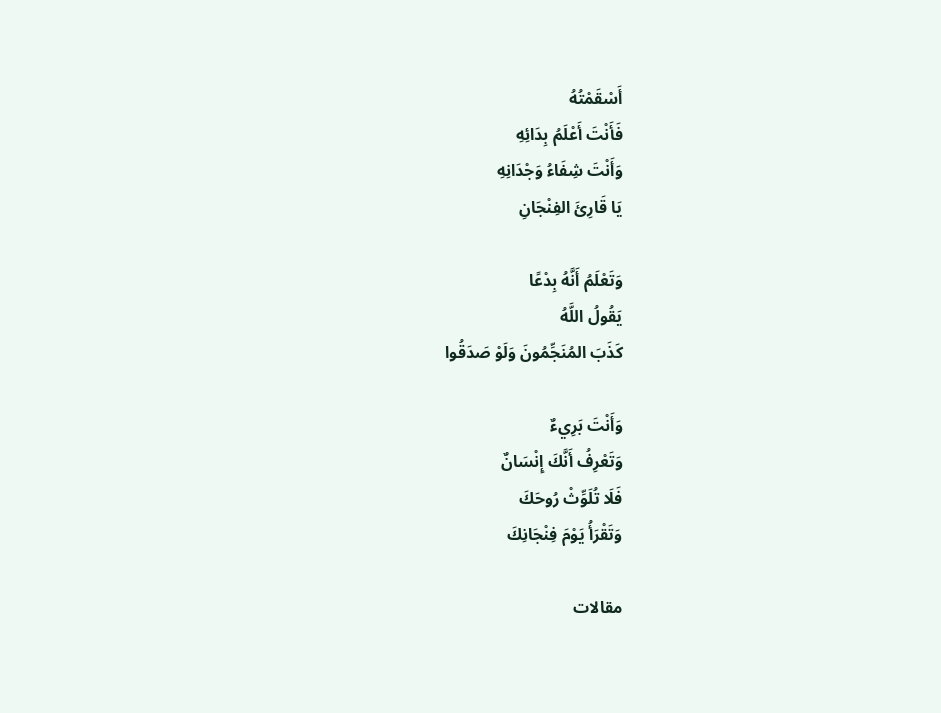أَسْقَمْتُهُ
فَأَنْتَ أَعْلَمُ بِدَائِهِ
وَأَنْتَ شِفَاءُ وَجْدَانِهِ
يَا قَارِئَ الفِنْجَانِ

وَتَعْلَمُ أَنَّهُ بِدْعًا
يَقُولُ اللَّهُ
كَذَبَ المُنَجِّمُونَ وَلَوْ صَدَقُوا

وَأَنْتَ بَرِيءٌ
وَتَعْرِفُ أَنَّكَ إِنْسَانٌ
فَلَا تُلَوِّثْ رُوحَكَ
وَتَقْرَأُ يَوْمَ فِنْجَانِكَ

مقالات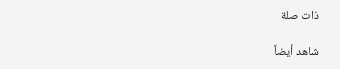ذات صلة

شاهد أيضاً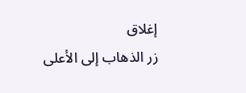إغلاق
زر الذهاب إلى الأعلى